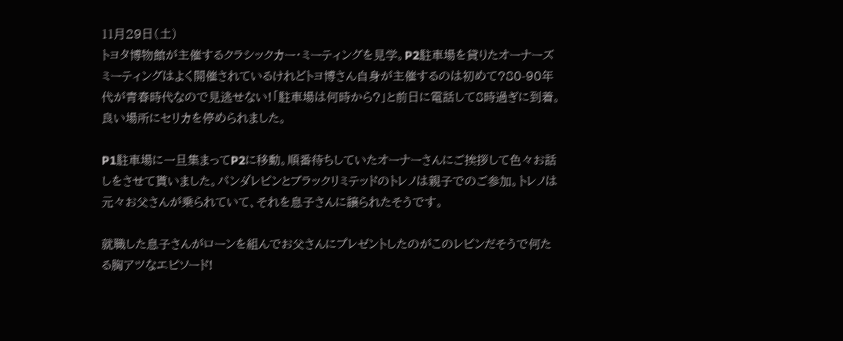11月29日(土)
トヨタ博物館が主催するクラシックカー・ミーティングを見学。P2駐車場を貸りたオーナーズミーティングはよく開催されているけれどトヨ博さん自身が主催するのは初めて?80-90年代が青春時代なので見逃せない!「駐車場は何時から?」と前日に電話して8時過ぎに到着。良い場所にセリカを停められました。

P1駐車場に一旦集まってP2に移動。順番待ちしていたオーナーさんにご挨拶して色々お話しをさせて貰いました。パンダレビンとブラックリミテッドのトレノは親子でのご参加。トレノは元々お父さんが乗られていて、それを息子さんに譲られたそうです。

就職した息子さんがローンを組んでお父さんにプレゼントしたのがこのレビンだそうで何たる胸アツなエピソード!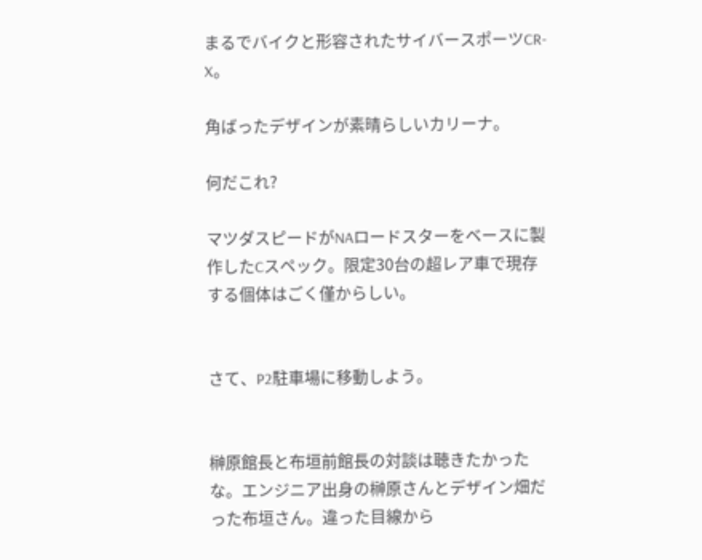まるでバイクと形容されたサイバースポーツCR-X。

角ばったデザインが素晴らしいカリーナ。

何だこれ?

マツダスピードがNAロードスターをベースに製作したCスペック。限定30台の超レア車で現存する個体はごく僅からしい。


さて、P2駐車場に移動しよう。


榊原館長と布垣前館長の対談は聴きたかったな。エンジニア出身の榊原さんとデザイン畑だった布垣さん。違った目線から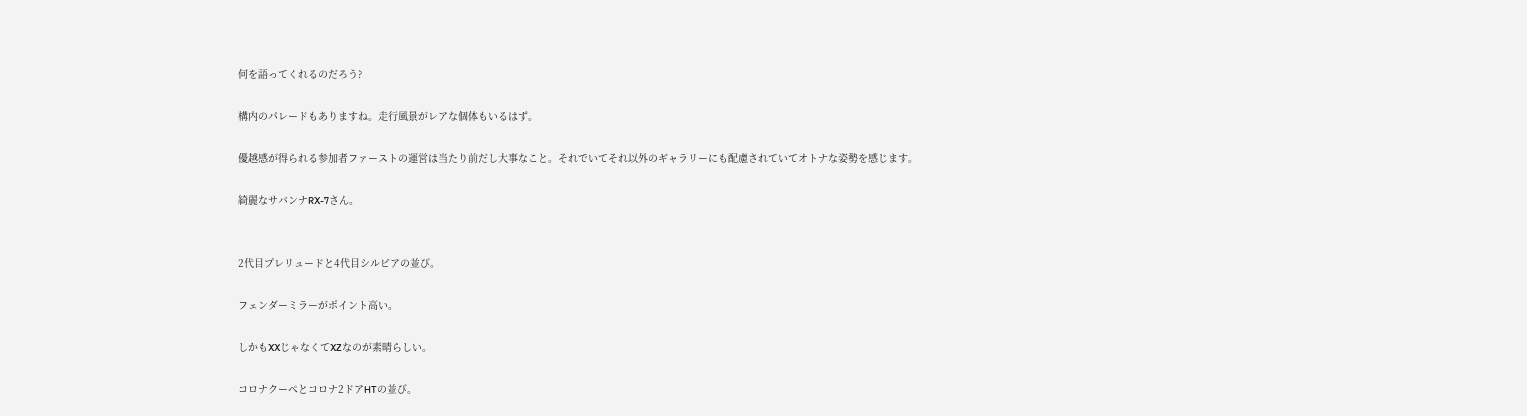何を語ってくれるのだろう?

構内のパレードもありますね。走行風景がレアな個体もいるはず。

優越感が得られる参加者ファーストの運営は当たり前だし大事なこと。それでいてそれ以外のギャラリーにも配慮されていてオトナな姿勢を感じます。

綺麗なサバンナRX-7さん。


2代目プレリュードと4代目シルビアの並び。

フェンダーミラーがポイント高い。

しかもXXじゃなくてXZなのが素晴らしい。

コロナクーペとコロナ2ドアHTの並び。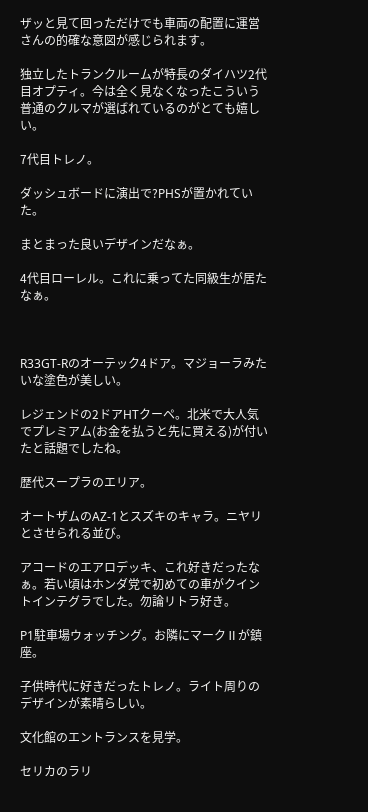ザッと見て回っただけでも車両の配置に運営さんの的確な意図が感じられます。

独立したトランクルームが特長のダイハツ2代目オプティ。今は全く見なくなったこういう普通のクルマが選ばれているのがとても嬉しい。

7代目トレノ。

ダッシュボードに演出で?PHSが置かれていた。

まとまった良いデザインだなぁ。

4代目ローレル。これに乗ってた同級生が居たなぁ。



R33GT-Rのオーテック4ドア。マジョーラみたいな塗色が美しい。

レジェンドの2ドアHTクーペ。北米で大人気でプレミアム(お金を払うと先に買える)が付いたと話題でしたね。

歴代スープラのエリア。

オートザムのAZ-1とスズキのキャラ。ニヤリとさせられる並び。

アコードのエアロデッキ、これ好きだったなぁ。若い頃はホンダ党で初めての車がクイントインテグラでした。勿論リトラ好き。

P1駐車場ウォッチング。お隣にマークⅡが鎮座。

子供時代に好きだったトレノ。ライト周りのデザインが素晴らしい。

文化館のエントランスを見学。

セリカのラリ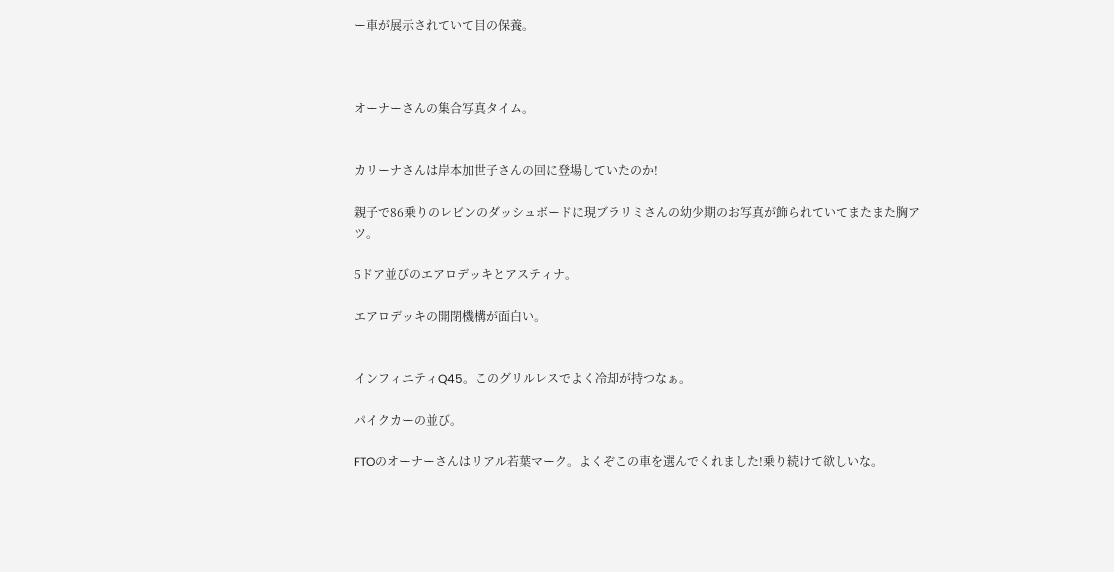ー車が展示されていて目の保養。



オーナーさんの集合写真タイム。


カリーナさんは岸本加世子さんの回に登場していたのか!

親子で86乗りのレビンのダッシュボードに現ブラリミさんの幼少期のお写真が飾られていてまたまた胸アツ。

5ドア並びのエアロデッキとアスティナ。

エアロデッキの開閉機構が面白い。


インフィニティQ45。このグリルレスでよく冷却が持つなぁ。

パイクカーの並び。

FTOのオーナーさんはリアル若葉マーク。よくぞこの車を選んでくれました!乗り続けて欲しいな。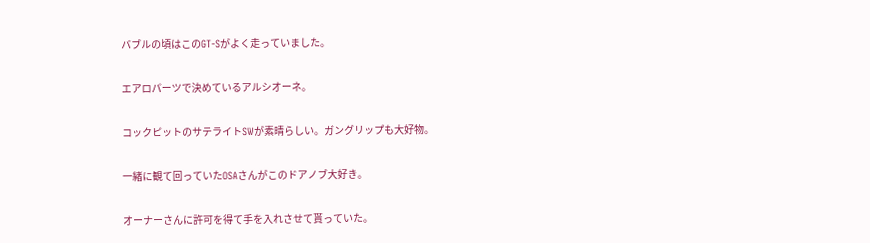バブルの頃はこのGT-Sがよく走っていました。

エアロパーツで決めているアルシオーネ。

コックピットのサテライトSWが素晴らしい。ガングリップも大好物。

一緒に観て回っていたOSAさんがこのドアノブ大好き。

オーナーさんに許可を得て手を入れさせて貰っていた。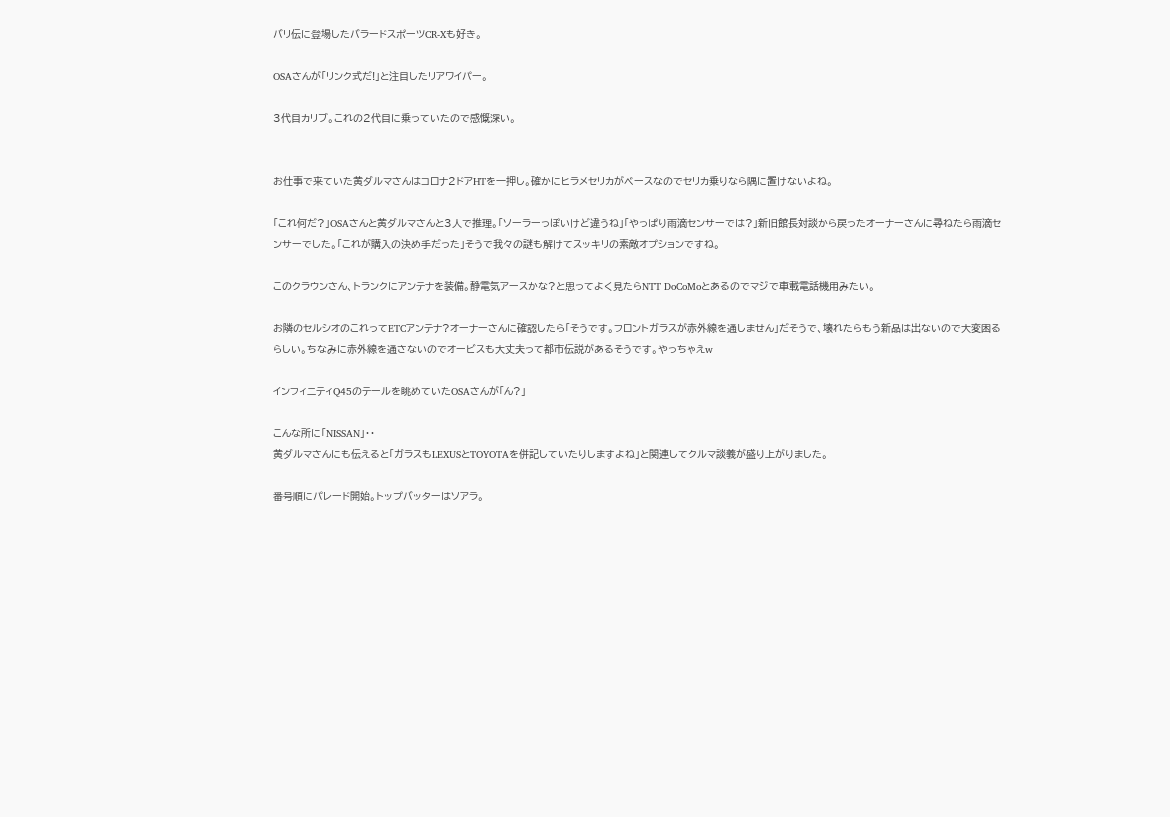バリ伝に登場したバラードスポーツCR-Xも好き。

OSAさんが「リンク式だ!」と注目したリアワイパー。

3代目カリブ。これの2代目に乗っていたので感慨深い。


お仕事で来ていた黄ダルマさんはコロナ2ドアHTを一押し。確かにヒラメセリカがベースなのでセリカ乗りなら隅に置けないよね。

「これ何だ?」OSAさんと黄ダルマさんと3人で推理。「ソーラーっぽいけど違うね」「やっぱり雨滴センサーでは?」新旧館長対談から戻ったオーナーさんに尋ねたら雨滴センサーでした。「これが購入の決め手だった」そうで我々の謎も解けてスッキリの素敵オプションですね。

このクラウンさん、トランクにアンテナを装備。静電気アースかな?と思ってよく見たらNTT DoCoMoとあるのでマジで車載電話機用みたい。

お隣のセルシオのこれってETCアンテナ?オーナーさんに確認したら「そうです。フロントガラスが赤外線を通しません」だそうで、壊れたらもう新品は出ないので大変困るらしい。ちなみに赤外線を通さないのでオービスも大丈夫って都市伝説があるそうです。やっちゃえw

インフィニティQ45のテールを眺めていたOSAさんが「ん?」

こんな所に「NISSAN」・・
黄ダルマさんにも伝えると「ガラスもLEXUSとTOYOTAを併記していたりしますよね」と関連してクルマ談義が盛り上がりました。

番号順にパレード開始。トップバッターはソアラ。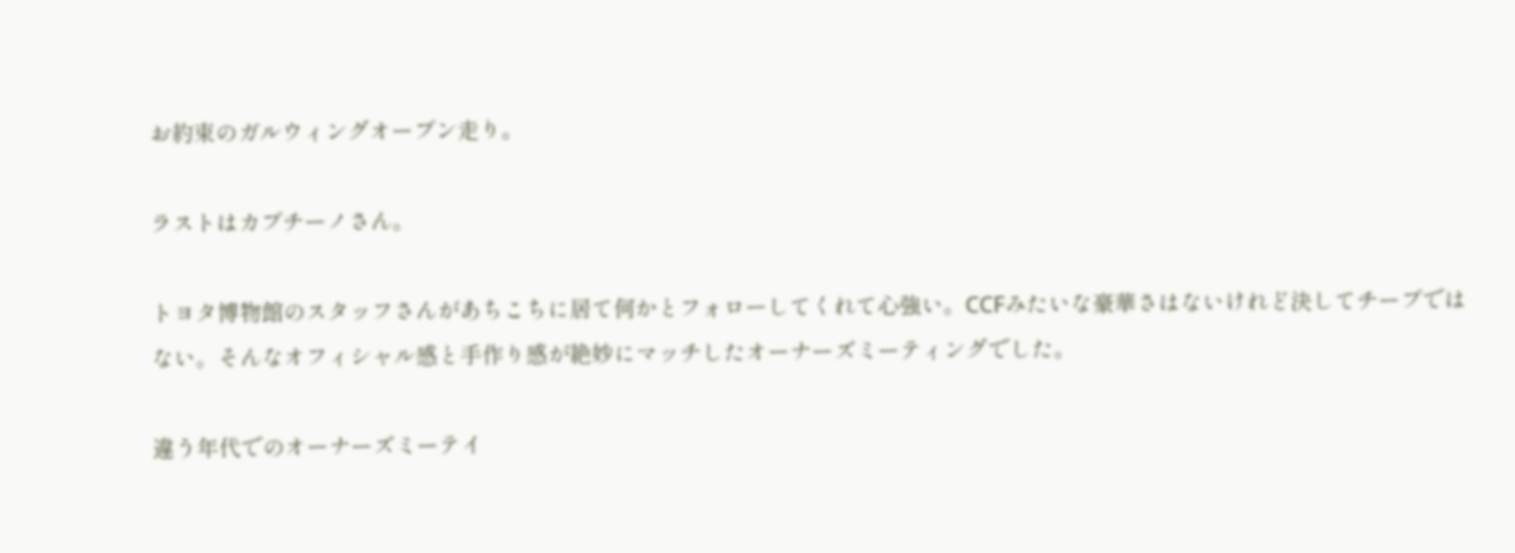お約束のガルウィングオープン走り。

ラストはカプチーノさん。

トヨタ博物館のスタッフさんがあちこちに居て何かとフォローしてくれて心強い。CCFみたいな豪華さはないけれど決してチープではない。そんなオフィシャル感と手作り感が絶妙にマッチしたオーナーズミーティングでした。

違う年代でのオーナーズミーテイ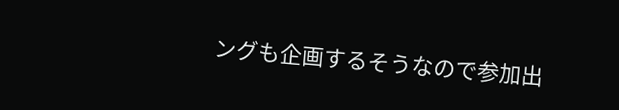ングも企画するそうなので参加出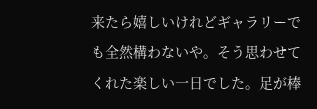来たら嬉しいけれどギャラリーでも全然構わないや。そう思わせてくれた楽しい一日でした。足が棒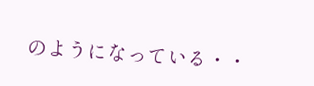のようになっている・・